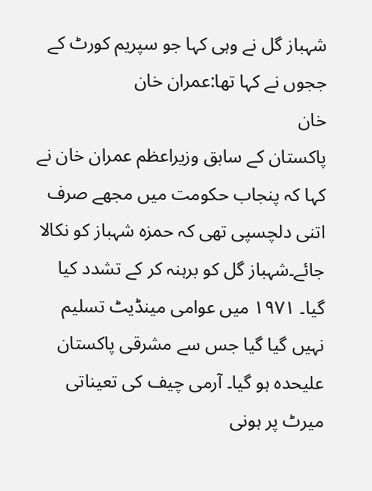شہباز گل نے وہی کہا جو سپریم کورٹ کے ججوں نے کہا تھا:عمران خان
خان
پاکستان کے سابق وزیراعظم عمران خان نے کہا کہ پنجاب حکومت میں مجھے صرف اتنی دلچسپی تھی کہ حمزہ شہباز کو نکالا جائے۔شہباز گل کو برہنہ کر کے تشدد کیا گیا۔ ۱۹۷۱ میں عوامی مینڈیٹ تسلیم نہیں گیا گیا جس سے مشرقی پاکستان علیحدہ ہو گیا۔ آرمی چیف کی تعیناتی میرٹ پر ہونی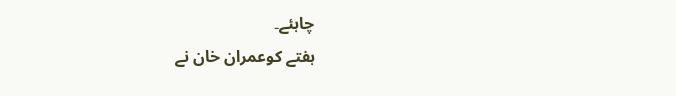چاہئے۔
ہفتے کوعمران خان نے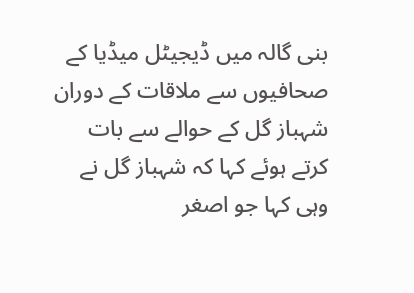بنی گالہ میں ڈیجیٹل میڈیا کے صحافیوں سے ملاقات کے دوران شہباز گل کے حوالے سے بات کرتے ہوئے کہا کہ شہباز گل نے وہی کہا جو اصغر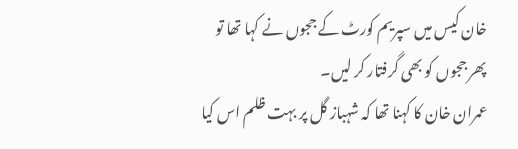خان کیس میں سپریم کورٹ کے ججوں نے کہا تھا تو پھر ججوں کو بھی گرفتار کر لیں۔
عمران خان کا کہنا تھا کہ شہباز گل پر بہت ظلم اس کیا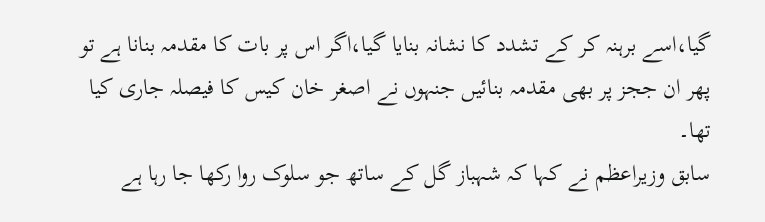گیا،اسے برہنہ کر کے تشدد کا نشانہ بنایا گیا،اگر اس پر بات کا مقدمہ بنانا ہے تو پھر ان ججز پر بھی مقدمہ بنائیں جنہوں نے اصغر خان کیس کا فیصلہ جاری کیا تھا۔
سابق وزیراعظم نے کہا کہ شہباز گل کے ساتھ جو سلوک روا رکھا جا رہا ہے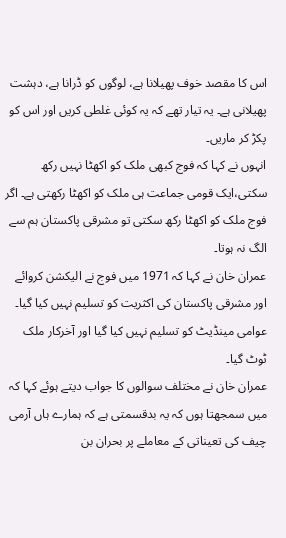اس کا مقصد خوف پھیلانا ہے، لوگوں کو ڈرانا ہے، دہشت پھیلانی ہے۔ یہ تیار تھے کہ یہ کوئی غلطی کریں اور اس کو پکڑ کر ماریں۔
انہوں نے کہا کہ فوج کبھی ملک کو اکھٹا نہیں رکھ سکتی،ایک قومی جماعت ہی ملک کو اکھٹا رکھتی ہے۔ اگر فوج ملک کو اکھٹا رکھ سکتی تو مشرقی پاکستان ہم سے الگ نہ ہوتا۔
عمران خان نے کہا کہ 1971 میں فوج نے الیکشن کروائے اور مشرقی پاکستان کی اکثریت کو تسلیم نہیں کیا گیا۔ عوامی مینڈیٹ کو تسلیم نہیں کیا گیا اور آخرکار ملک ٹوٹ گیا۔
عمران خان نے مختلف سوالوں کا جواب دیتے ہوئے کہا کہ میں سمجھتا ہوں کہ یہ بدقسمتی ہے کہ ہمارے ہاں آرمی چیف کی تعیناتی کے معاملے پر بحران بن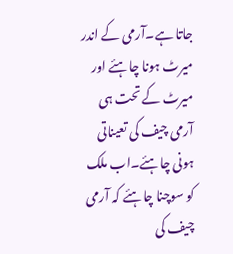جاتا ہے۔آرمی کے اندر میرٹ ہونا چاہئے اور میرٹ کے تحت ہی آرمی چیف کی تعیناتی ہونی چاہئے۔اب ملک کو سوچنا چاہئے کہ آرمی چیف کی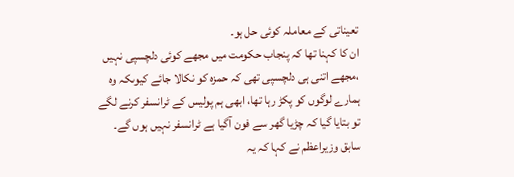تعیناتی کے معاملہ کوئی حل ہو۔
ان کا کہنا تھا کہ پنجاب حکومت میں مجھے کوئی دلچسپی نہیں ،مجھے اتنی ہی دلچسپی تھی کہ حمزہ کو نکالا جائے کیوںکہ وہ ہمارے لوگوں کو پکڑ رہا تھا، ابھی ہم پولیس کے ٹرانسفر کرنے لگے تو بتایا گیا کہ چڑیا گھر سے فون آگیا ہے ٹرانسفر نہیں ہوں گے۔
سابق وزیراعظم نے کہا کہ یہ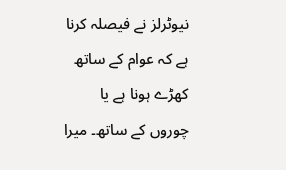نیوٹرلز نے فیصلہ کرنا ہے کہ عوام کے ساتھ کھڑے ہونا ہے یا چوروں کے ساتھ۔ میرا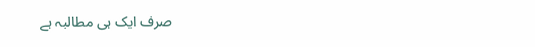صرف ایک ہی مطالبہ ہے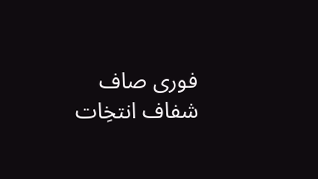فوری صاف شفاف انتخِات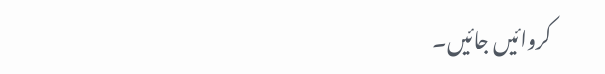کروائیں جائیں۔